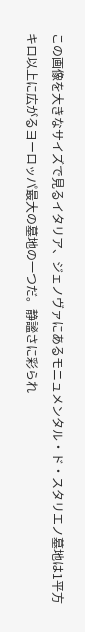この画像を大きなサイズで見るイタリア、ジェノヴァにあるモニュメンタル・ド・スタリエノ墓地は1平方キロ以上に広がるヨーロッパ最大の墓地の一つだ。静謐さに彩られ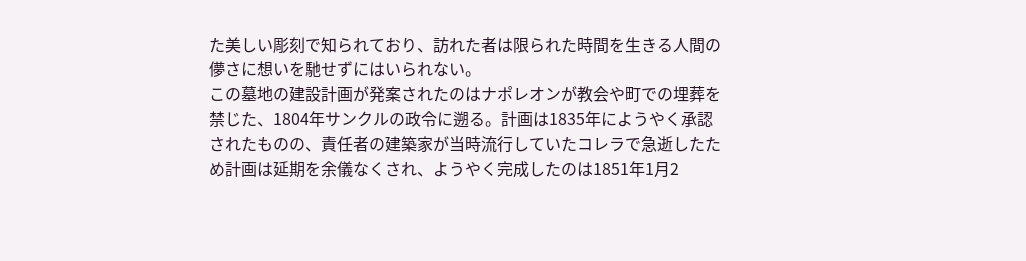た美しい彫刻で知られており、訪れた者は限られた時間を生きる人間の儚さに想いを馳せずにはいられない。
この墓地の建設計画が発案されたのはナポレオンが教会や町での埋葬を禁じた、1804年サンクルの政令に遡る。計画は1835年にようやく承認されたものの、責任者の建築家が当時流行していたコレラで急逝したため計画は延期を余儀なくされ、ようやく完成したのは1851年1月2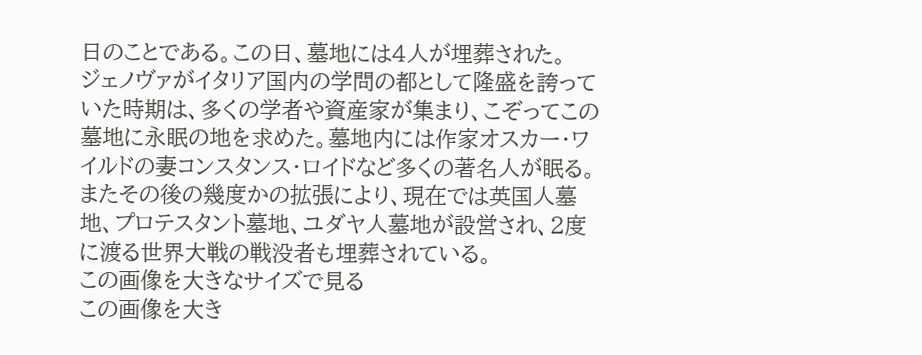日のことである。この日、墓地には4人が埋葬された。
ジェノヴァがイタリア国内の学問の都として隆盛を誇っていた時期は、多くの学者や資産家が集まり、こぞってこの墓地に永眠の地を求めた。墓地内には作家オスカー・ワイルドの妻コンスタンス・ロイドなど多くの著名人が眠る。またその後の幾度かの拡張により、現在では英国人墓地、プロテスタント墓地、ユダヤ人墓地が設営され、2度に渡る世界大戦の戦没者も埋葬されている。
この画像を大きなサイズで見る
この画像を大き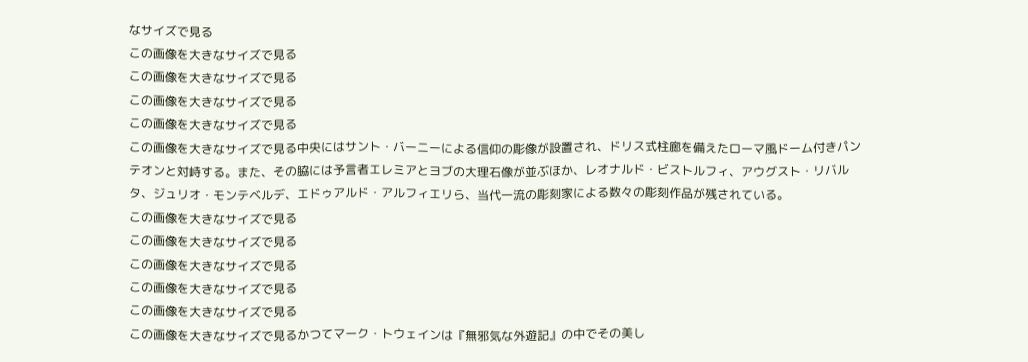なサイズで見る
この画像を大きなサイズで見る
この画像を大きなサイズで見る
この画像を大きなサイズで見る
この画像を大きなサイズで見る
この画像を大きなサイズで見る中央にはサント・バーニーによる信仰の彫像が設置され、ドリス式柱廊を備えたローマ風ドーム付きパンテオンと対峙する。また、その脇には予言者エレミアとヨブの大理石像が並ぶほか、レオナルド・ビストルフィ、アウグスト・リバルタ、ジュリオ・モンテベルデ、エドゥアルド・アルフィエリら、当代一流の彫刻家による数々の彫刻作品が残されている。
この画像を大きなサイズで見る
この画像を大きなサイズで見る
この画像を大きなサイズで見る
この画像を大きなサイズで見る
この画像を大きなサイズで見る
この画像を大きなサイズで見るかつてマーク・トウェインは『無邪気な外遊記』の中でその美し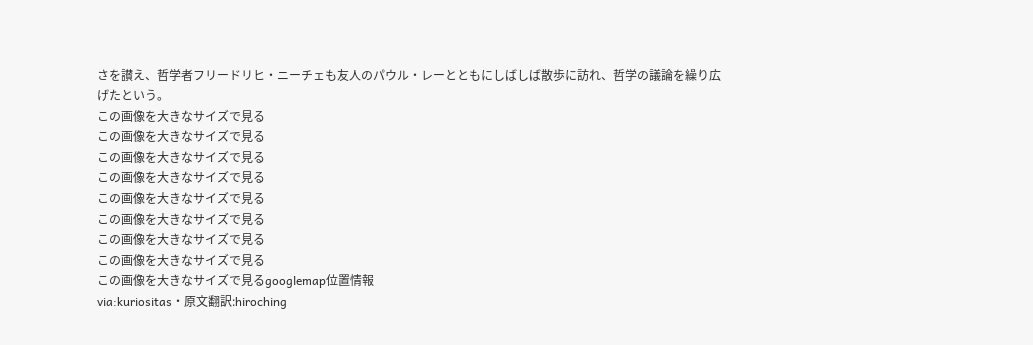さを讃え、哲学者フリードリヒ・ニーチェも友人のパウル・レーとともにしばしば散歩に訪れ、哲学の議論を繰り広げたという。
この画像を大きなサイズで見る
この画像を大きなサイズで見る
この画像を大きなサイズで見る
この画像を大きなサイズで見る
この画像を大きなサイズで見る
この画像を大きなサイズで見る
この画像を大きなサイズで見る
この画像を大きなサイズで見る
この画像を大きなサイズで見るgooglemap位置情報
via:kuriositas・原文翻訳:hiroching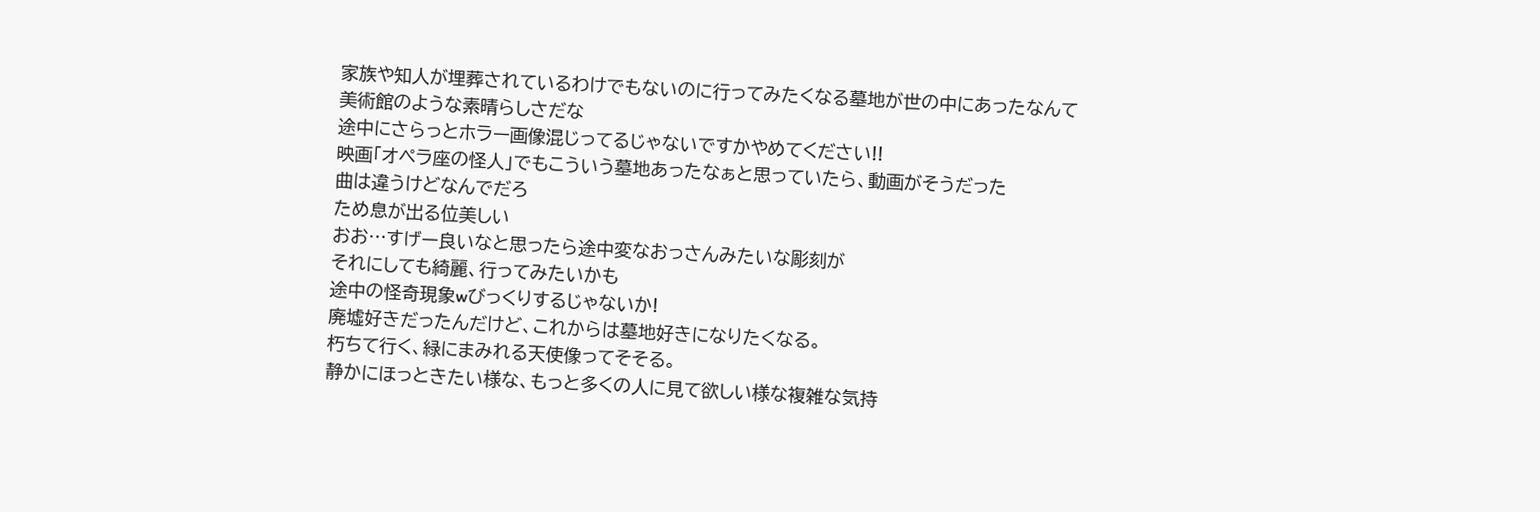家族や知人が埋葬されているわけでもないのに行ってみたくなる墓地が世の中にあったなんて
美術館のような素晴らしさだな
途中にさらっとホラー画像混じってるじゃないですかやめてください!!
映画「オペラ座の怪人」でもこういう墓地あったなぁと思っていたら、動画がそうだった
曲は違うけどなんでだろ
ため息が出る位美しい
おお…すげー良いなと思ったら途中変なおっさんみたいな彫刻が
それにしても綺麗、行ってみたいかも
途中の怪奇現象wびっくりするじゃないか!
廃墟好きだったんだけど、これからは墓地好きになりたくなる。
朽ちて行く、緑にまみれる天使像ってそそる。
静かにほっときたい様な、もっと多くの人に見て欲しい様な複雑な気持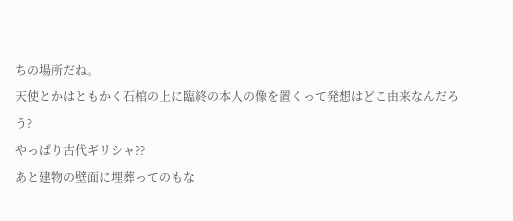ちの場所だね。
天使とかはともかく石棺の上に臨終の本人の像を置くって発想はどこ由来なんだろう?
やっぱり古代ギリシャ??
あと建物の壁面に埋葬ってのもな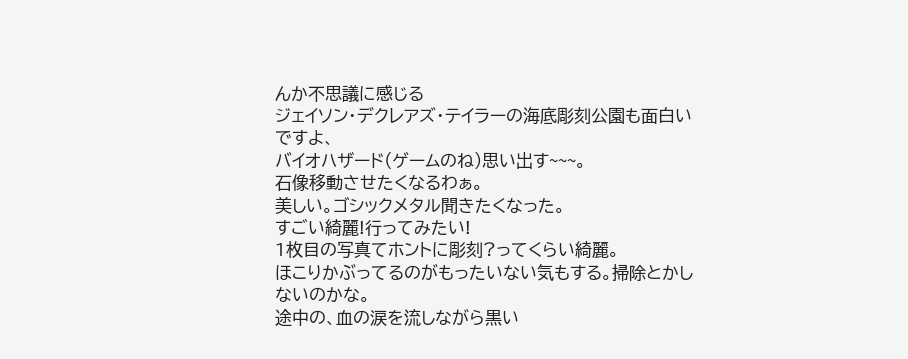んか不思議に感じる
ジェイソン・デクレアズ・テイラーの海底彫刻公園も面白いですよ、
バイオハザード(ゲームのね)思い出す~~~。
石像移動させたくなるわぁ。
美しい。ゴシックメタル聞きたくなった。
すごい綺麗!行ってみたい!
1枚目の写真てホントに彫刻?ってくらい綺麗。
ほこりかぶってるのがもったいない気もする。掃除とかしないのかな。
途中の、血の涙を流しながら黒い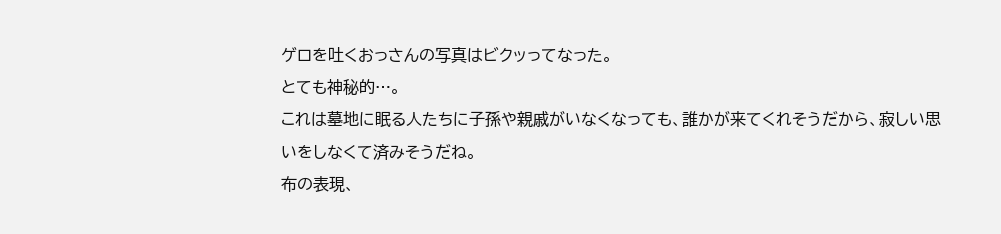ゲロを吐くおっさんの写真はビクッってなった。
とても神秘的…。
これは墓地に眠る人たちに子孫や親戚がいなくなっても、誰かが来てくれそうだから、寂しい思いをしなくて済みそうだね。
布の表現、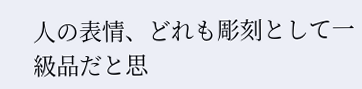人の表情、どれも彫刻として一級品だと思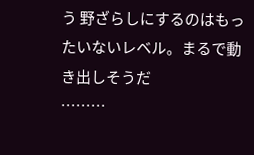う 野ざらしにするのはもったいないレベル。まるで動き出しそうだ
………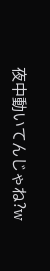夜中動いてんじゃね?w